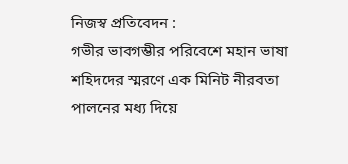নিজস্ব প্রতিবেদন :
গভীর ভাবগম্ভীর পরিবেশে মহান ভাষা শহিদদের স্মরণে এক মিনিট নীরবতা পালনের মধ্য দিয়ে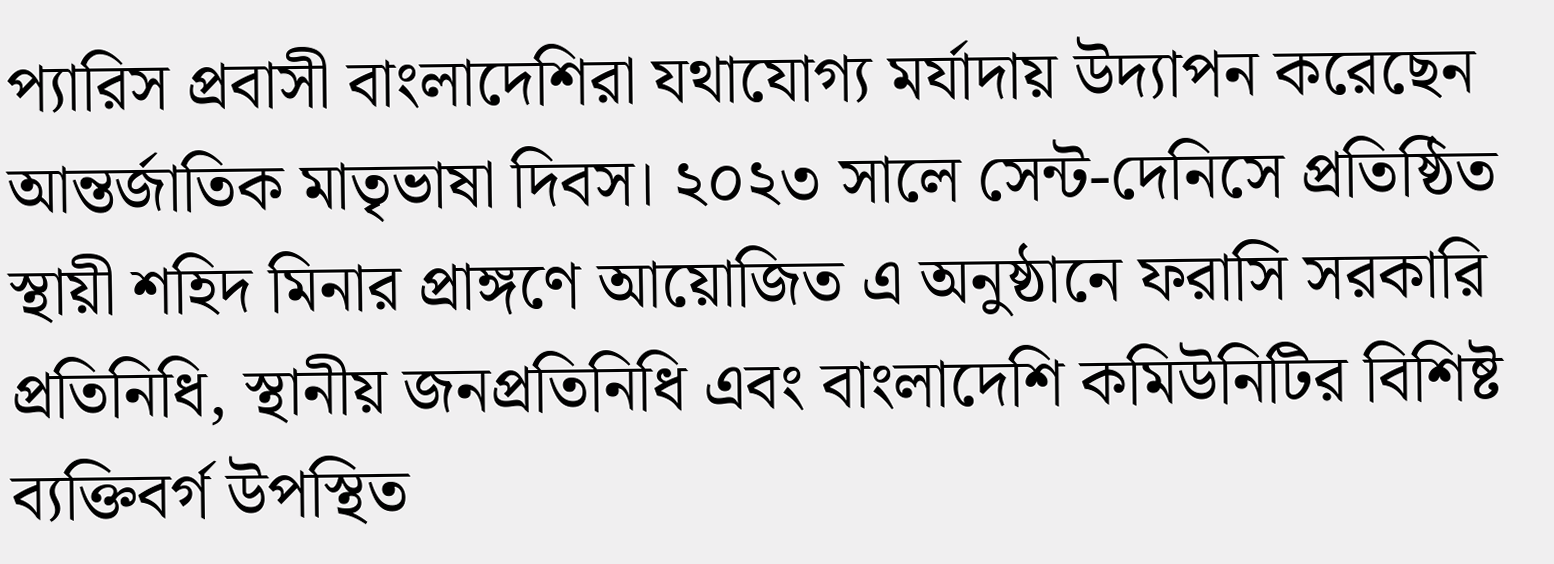প্যারিস প্রবাসী বাংলাদেশিরা যথাযোগ্য মর্যাদায় উদ্যাপন করেছেন আন্তর্জাতিক মাতৃভাষা দিবস। ২০২৩ সালে সেন্ট-দেনিসে প্রতিষ্ঠিত স্থায়ী শহিদ মিনার প্রাঙ্গণে আয়োজিত এ অনুষ্ঠানে ফরাসি সরকারি প্রতিনিধি, স্থানীয় জনপ্রতিনিধি এবং বাংলাদেশি কমিউনিটির বিশিষ্ট ব্যক্তিবর্গ উপস্থিত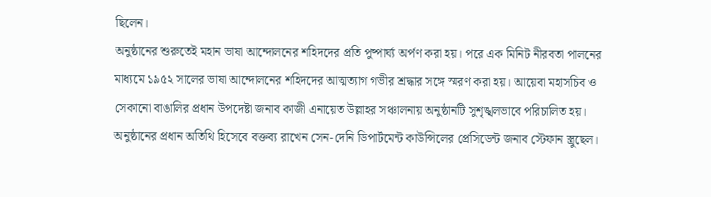ছিলেন।
অনুষ্ঠানের শুরুতেই মহান ভাষা আন্দোলনের শহিদদের প্রতি পুষ্পার্ঘ্য অর্পণ করা হয়। পরে এক মিনিট নীরবতা পালনের মাধ্যমে ১৯৫২ সালের ভাষা আন্দোলনের শহিদদের আত্মত্যাগ গভীর শ্রদ্ধার সঙ্গে স্মরণ করা হয়। আয়েবা মহাসচিব ও সেকানো বাঙালির প্রধান উপদেষ্টা জনাব কাজী এনায়েত উল্লাহর সঞ্চালনায় অনুষ্ঠানটি সুশৃঙ্খলভাবে পরিচালিত হয়।
অনুষ্ঠানের প্রধান অতিথি হিসেবে বক্তব্য রাখেন সেন-দেনি ডিপার্টমেন্ট কাউন্সিলের প্রেসিডেন্ট জনাব স্টেফান স্ত্রুছেল।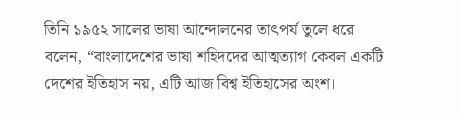তিনি ১৯৫২ সালের ভাষা আন্দোলনের তাৎপর্য তুলে ধরে বলেন, “বাংলাদেশের ভাষা শহিদদের আত্মত্যাগ কেবল একটি দেশের ইতিহাস নয়, এটি আজ বিশ্ব ইতিহাসের অংশ।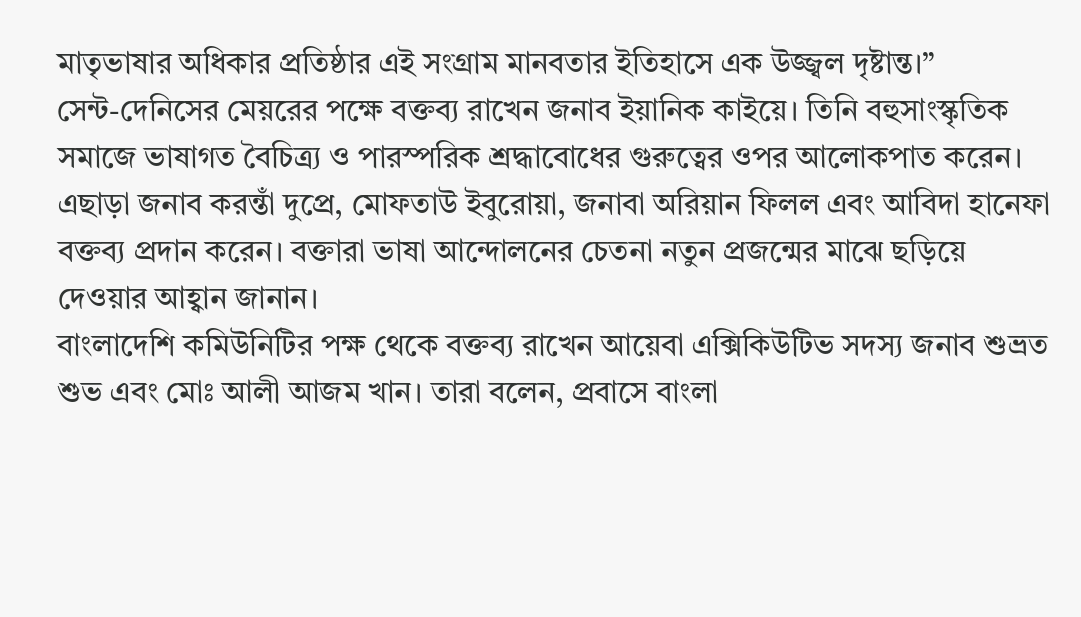মাতৃভাষার অধিকার প্রতিষ্ঠার এই সংগ্রাম মানবতার ইতিহাসে এক উজ্জ্বল দৃষ্টান্ত।”
সেন্ট-দেনিসের মেয়রের পক্ষে বক্তব্য রাখেন জনাব ইয়ানিক কাইয়ে। তিনি বহুসাংস্কৃতিক সমাজে ভাষাগত বৈচিত্র্য ও পারস্পরিক শ্রদ্ধাবোধের গুরুত্বের ওপর আলোকপাত করেন। এছাড়া জনাব করন্তাঁ দুপ্রে, মোফতাউ ইবুরোয়া, জনাবা অরিয়ান ফিলল এবং আবিদা হানেফা বক্তব্য প্রদান করেন। বক্তারা ভাষা আন্দোলনের চেতনা নতুন প্রজন্মের মাঝে ছড়িয়ে দেওয়ার আহ্বান জানান।
বাংলাদেশি কমিউনিটির পক্ষ থেকে বক্তব্য রাখেন আয়েবা এক্সিকিউটিভ সদস্য জনাব শুভ্রত শুভ এবং মোঃ আলী আজম খান। তারা বলেন, প্রবাসে বাংলা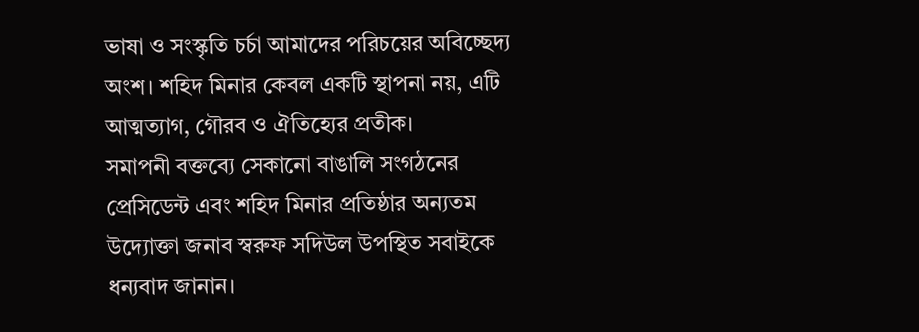ভাষা ও সংস্কৃতি চর্চা আমাদের পরিচয়ের অবিচ্ছেদ্য অংশ। শহিদ মিনার কেবল একটি স্থাপনা নয়, এটি আত্মত্যাগ, গৌরব ও ঐতিহ্যের প্রতীক।
সমাপনী বক্তব্যে সেকানো বাঙালি সংগঠনের প্রেসিডেন্ট এবং শহিদ মিনার প্রতিষ্ঠার অন্যতম উদ্যোক্তা জনাব স্বরুফ সদিউল উপস্থিত সবাইকে ধন্যবাদ জানান।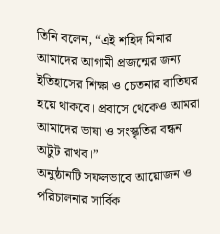তিনি বলেন, “এই শহিদ মিনার আমাদের আগামী প্রজন্মের জন্য ইতিহাসের শিক্ষা ও চেতনার বাতিঘর হয়ে থাকবে। প্রবাসে থেকেও আমরা আমাদের ভাষা ও সংস্কৃতির বন্ধন অটুট রাখব।”
অনুষ্ঠানটি সফলভাবে আয়োজন ও পরিচালনার সার্বিক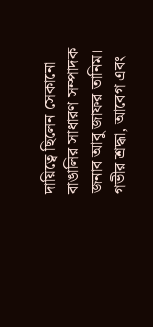দায়িত্বে ছিলেন সেকানো বাঙালির সাধারণ সম্পাদক জনাব আবু জাফর তানিম।
গভীর শ্রদ্ধা, আবেগ এবং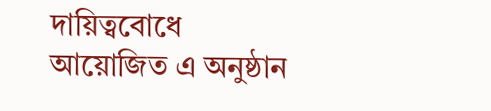দায়িত্ববোধে আয়োজিত এ অনুষ্ঠান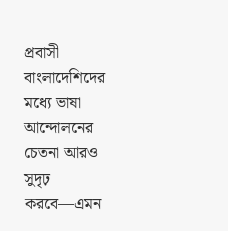প্রবাসী বাংলাদেশিদের মধ্যে ভাষা আন্দোলনের চেতনা আরও সুদৃঢ় করবে—এমন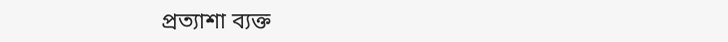প্রত্যাশা ব্যক্ত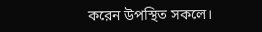করেন উপস্থিত সকলে।